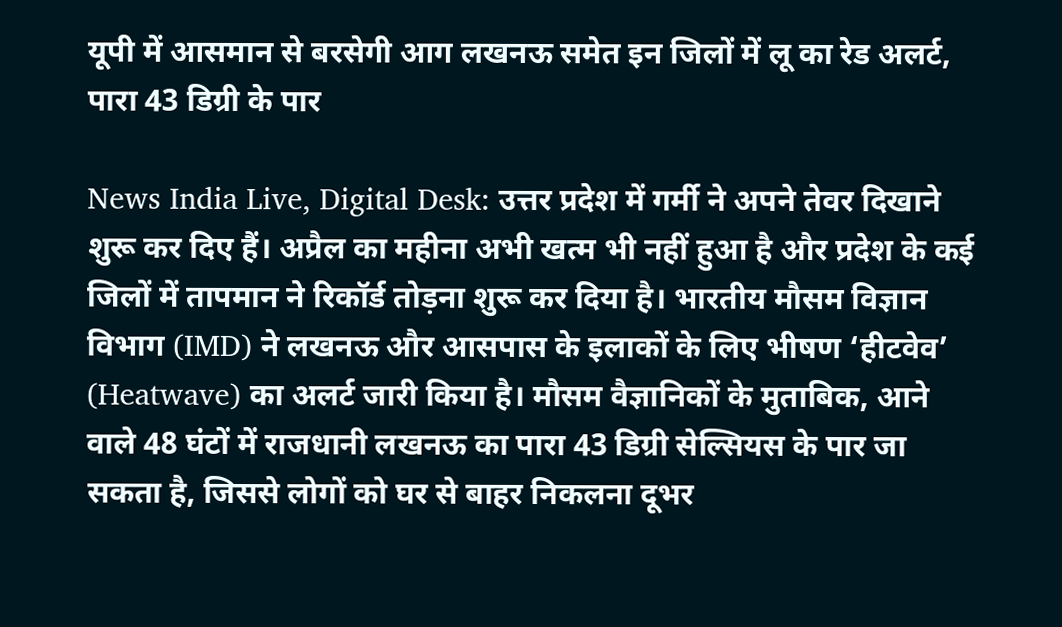यूपी में आसमान से बरसेगी आग लखनऊ समेत इन जिलों में लू का रेड अलर्ट, पारा 43 डिग्री के पार

News India Live, Digital Desk: उत्तर प्रदेश में गर्मी ने अपने तेवर दिखाने शुरू कर दिए हैं। अप्रैल का महीना अभी खत्म भी नहीं हुआ है और प्रदेश के कई जिलों में तापमान ने रिकॉर्ड तोड़ना शुरू कर दिया है। भारतीय मौसम विज्ञान विभाग (IMD) ने लखनऊ और आसपास के इलाकों के लिए भीषण ‘हीटवेव’ (Heatwave) का अलर्ट जारी किया है। मौसम वैज्ञानिकों के मुताबिक, आने वाले 48 घंटों में राजधानी लखनऊ का पारा 43 डिग्री सेल्सियस के पार जा सकता है, जिससे लोगों को घर से बाहर निकलना दूभर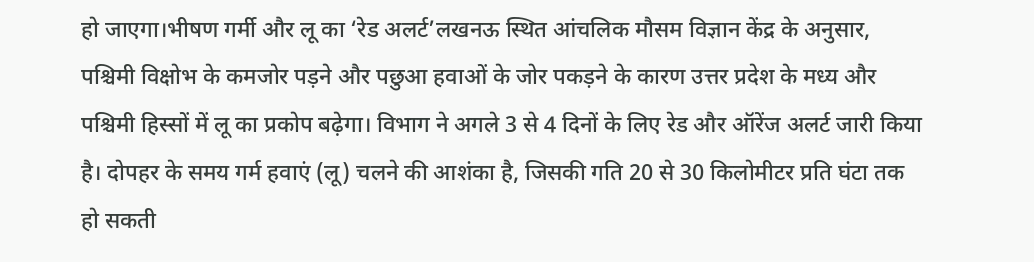हो जाएगा।भीषण गर्मी और लू का ‘रेड अलर्ट’लखनऊ स्थित आंचलिक मौसम विज्ञान केंद्र के अनुसार, पश्चिमी विक्षोभ के कमजोर पड़ने और पछुआ हवाओं के जोर पकड़ने के कारण उत्तर प्रदेश के मध्य और पश्चिमी हिस्सों में लू का प्रकोप बढ़ेगा। विभाग ने अगले 3 से 4 दिनों के लिए रेड और ऑरेंज अलर्ट जारी किया है। दोपहर के समय गर्म हवाएं (लू) चलने की आशंका है, जिसकी गति 20 से 30 किलोमीटर प्रति घंटा तक हो सकती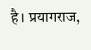है। प्रयागराज,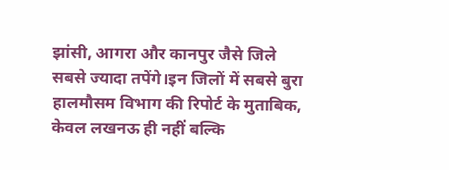झांसी, आगरा और कानपुर जैसे जिले सबसे ज्यादा तपेंगे।इन जिलों में सबसे बुरा हालमौसम विभाग की रिपोर्ट के मुताबिक, केवल लखनऊ ही नहीं बल्कि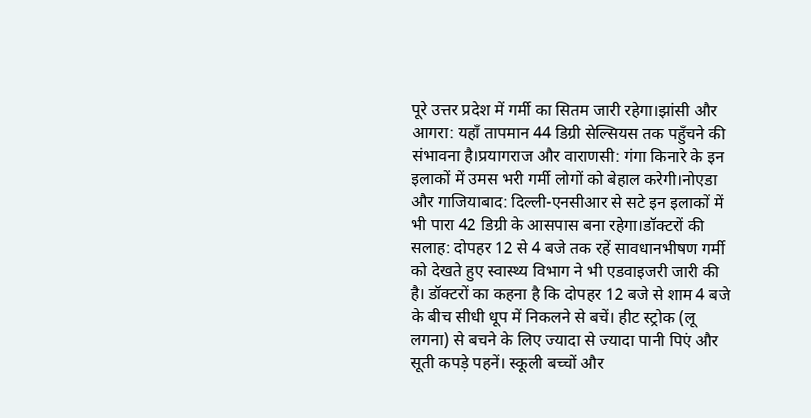पूरे उत्तर प्रदेश में गर्मी का सितम जारी रहेगा।झांसी और आगरा: यहाँ तापमान 44 डिग्री सेल्सियस तक पहुँचने की संभावना है।प्रयागराज और वाराणसी: गंगा किनारे के इन इलाकों में उमस भरी गर्मी लोगों को बेहाल करेगी।नोएडा और गाजियाबाद: दिल्ली-एनसीआर से सटे इन इलाकों में भी पारा 42 डिग्री के आसपास बना रहेगा।डॉक्टरों की सलाह: दोपहर 12 से 4 बजे तक रहें सावधानभीषण गर्मी को देखते हुए स्वास्थ्य विभाग ने भी एडवाइजरी जारी की है। डॉक्टरों का कहना है कि दोपहर 12 बजे से शाम 4 बजे के बीच सीधी धूप में निकलने से बचें। हीट स्ट्रोक (लू लगना) से बचने के लिए ज्यादा से ज्यादा पानी पिएं और सूती कपड़े पहनें। स्कूली बच्चों और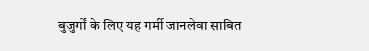बुजुर्गों के लिए यह गर्मी जानलेवा साबित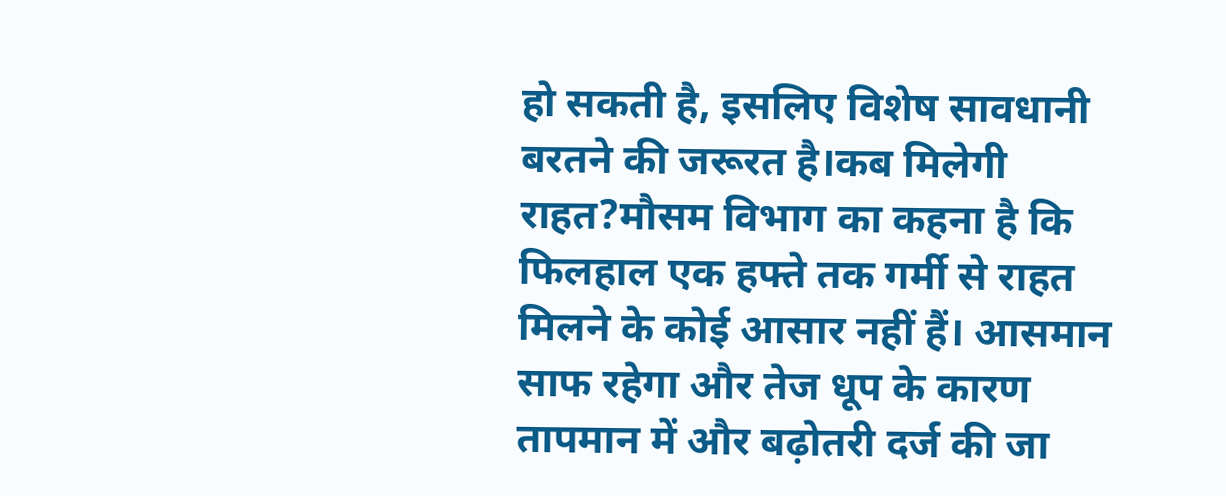हो सकती है, इसलिए विशेष सावधानी बरतने की जरूरत है।कब मिलेगी राहत?मौसम विभाग का कहना है कि फिलहाल एक हफ्ते तक गर्मी से राहत मिलने के कोई आसार नहीं हैं। आसमान साफ रहेगा और तेज धूप के कारण तापमान में और बढ़ोतरी दर्ज की जा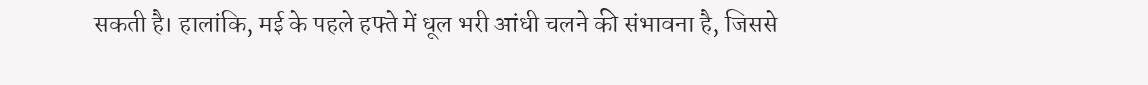सकती है। हालांकि, मई के पहले हफ्ते में धूल भरी आंधी चलने की संभावना है, जिससे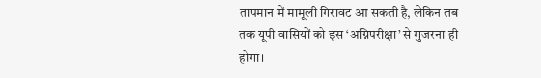तापमान में मामूली गिरावट आ सकती है, लेकिन तब तक यूपी वासियों को इस ‘अग्निपरीक्षा’ से गुजरना ही होगा।